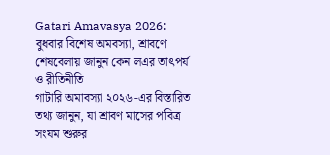Gatari Amavasya 2026: বুধবার বিশেষ অমবস্যা, শ্রাবণে শেষবেলায় জানুন কেন লএর তাৎপর্য ও রীতিনীতি
গাটারি অমাবস্যা ২০২৬-এর বিস্তারিত তথ্য জানুন, যা শ্রাবণ মাসের পবিত্র সংযম শুরুর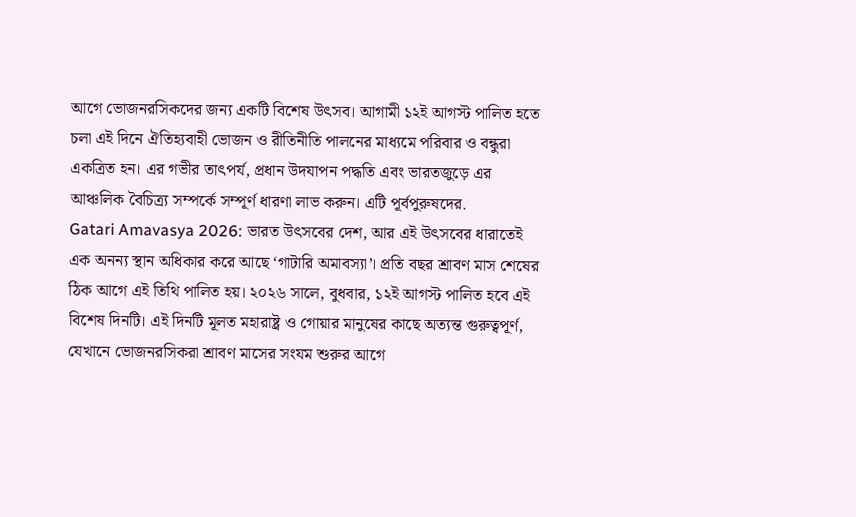আগে ভোজনরসিকদের জন্য একটি বিশেষ উৎসব। আগামী ১২ই আগস্ট পালিত হতে চলা এই দিনে ঐতিহ্যবাহী ভোজন ও রীতিনীতি পালনের মাধ্যমে পরিবার ও বন্ধুরা একত্রিত হন। এর গভীর তাৎপর্য, প্রধান উদযাপন পদ্ধতি এবং ভারতজুড়ে এর আঞ্চলিক বৈচিত্র্য সম্পর্কে সম্পূর্ণ ধারণা লাভ করুন। এটি পূর্বপুরুষদের.
Gatari Amavasya 2026: ভারত উৎসবের দেশ, আর এই উৎসবের ধারাতেই এক অনন্য স্থান অধিকার করে আছে ‘গাটারি অমাবস্যা’। প্রতি বছর শ্রাবণ মাস শেষের ঠিক আগে এই তিথি পালিত হয়। ২০২৬ সালে, বুধবার, ১২ই আগস্ট পালিত হবে এই বিশেষ দিনটি। এই দিনটি মূলত মহারাষ্ট্র ও গোয়ার মানুষের কাছে অত্যন্ত গুরুত্বপূর্ণ, যেখানে ভোজনরসিকরা শ্রাবণ মাসের সংযম শুরুর আগে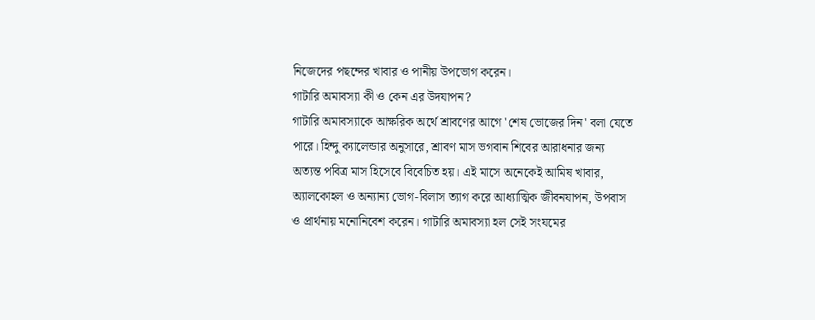নিজেদের পছন্দের খাবার ও পানীয় উপভোগ করেন।
গাটারি অমাবস্যা কী ও কেন এর উদযাপন?
গাটারি অমাবস্যাকে আক্ষরিক অর্থে শ্রাবণের আগে 'শেষ ভোজের দিন' বলা যেতে পারে। হিন্দু ক্যালেন্ডার অনুসারে, শ্রাবণ মাস ভগবান শিবের আরাধনার জন্য অত্যন্ত পবিত্র মাস হিসেবে বিবেচিত হয়। এই মাসে অনেকেই আমিষ খাবার, অ্যালকোহল ও অন্যান্য ভোগ-বিলাস ত্যাগ করে আধ্যাত্মিক জীবনযাপন, উপবাস ও প্রার্থনায় মনোনিবেশ করেন। গাটারি অমাবস্যা হল সেই সংযমের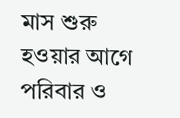মাস শুরু হওয়ার আগে পরিবার ও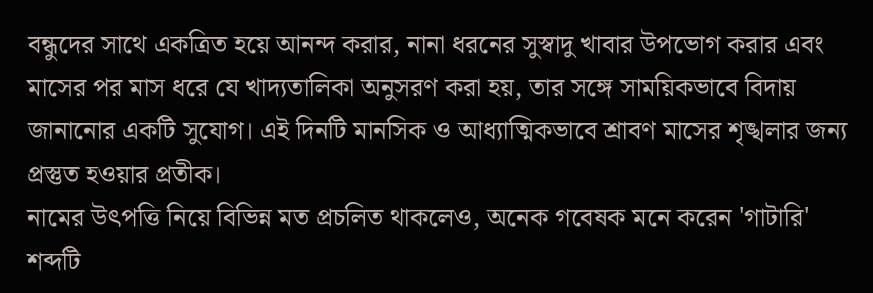বন্ধুদের সাথে একত্রিত হয়ে আনন্দ করার, নানা ধরনের সুস্বাদু খাবার উপভোগ করার এবং মাসের পর মাস ধরে যে খাদ্যতালিকা অনুসরণ করা হয়, তার সঙ্গে সাময়িকভাবে বিদায় জানানোর একটি সুযোগ। এই দিনটি মানসিক ও আধ্যাত্মিকভাবে শ্রাবণ মাসের শৃঙ্খলার জন্য প্রস্তুত হওয়ার প্রতীক।
নামের উৎপত্তি নিয়ে বিভিন্ন মত প্রচলিত থাকলেও, অনেক গবেষক মনে করেন 'গাটারি' শব্দটি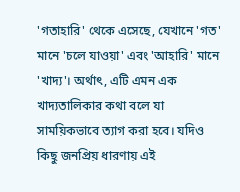'গতাহারি' থেকে এসেছে, যেখানে 'গত' মানে 'চলে যাওয়া' এবং 'আহারি' মানে 'খাদ্য'। অর্থাৎ, এটি এমন এক খাদ্যতালিকার কথা বলে যা সাময়িকভাবে ত্যাগ করা হবে। যদিও কিছু জনপ্রিয় ধারণায় এই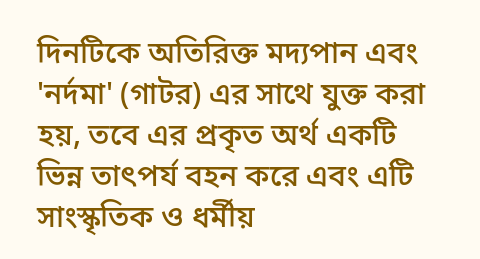দিনটিকে অতিরিক্ত মদ্যপান এবং 'নর্দমা' (গাটর) এর সাথে যুক্ত করা হয়, তবে এর প্রকৃত অর্থ একটি ভিন্ন তাৎপর্য বহন করে এবং এটি সাংস্কৃতিক ও ধর্মীয়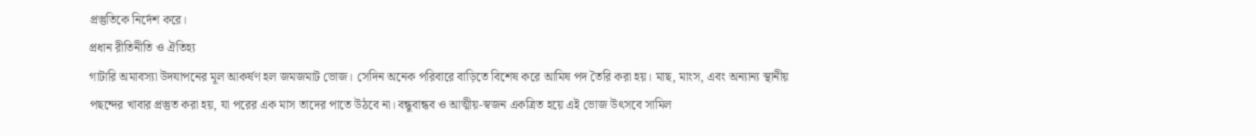প্রস্তুতিকে নির্দেশ করে।
প্রধান রীতিনীতি ও ঐতিহ্য
গাটারি অমাবস্যা উদযাপনের মূল আকর্ষণ হল জমজমাট ভোজ। সেদিন অনেক পরিবারে বাড়িতে বিশেষ করে আমিষ পদ তৈরি করা হয়। মাছ, মাংস, এবং অন্যান্য স্থানীয় পছন্দের খাবার প্রস্তুত করা হয়, যা পরের এক মাস তাদের পাতে উঠবে না। বন্ধুবান্ধব ও আত্মীয়-স্বজন একত্রিত হয়ে এই ভোজ উৎসবে সামিল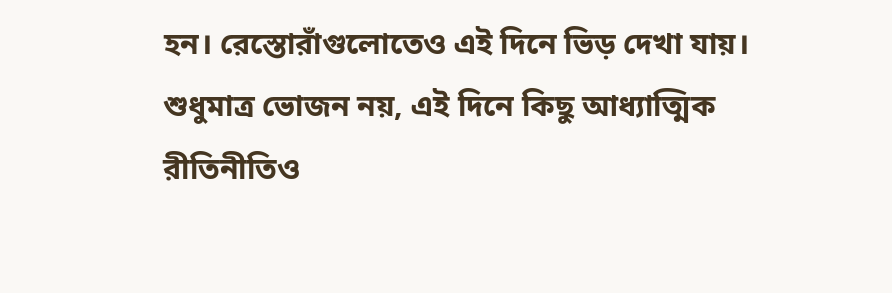হন। রেস্তোরাঁগুলোতেও এই দিনে ভিড় দেখা যায়।
শুধুমাত্র ভোজন নয়, এই দিনে কিছু আধ্যাত্মিক রীতিনীতিও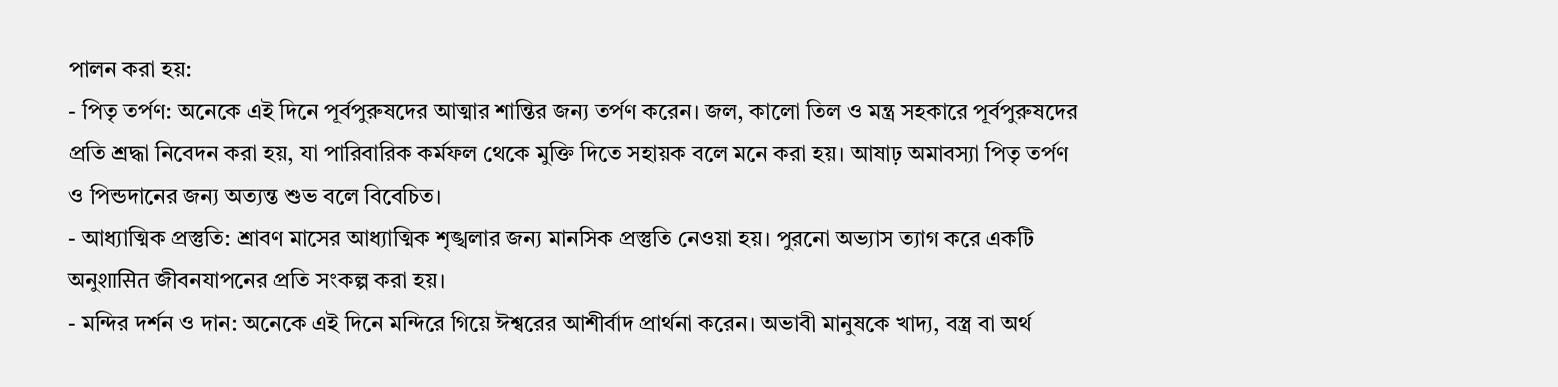পালন করা হয়:
- পিতৃ তর্পণ: অনেকে এই দিনে পূর্বপুরুষদের আত্মার শান্তির জন্য তর্পণ করেন। জল, কালো তিল ও মন্ত্র সহকারে পূর্বপুরুষদের প্রতি শ্রদ্ধা নিবেদন করা হয়, যা পারিবারিক কর্মফল থেকে মুক্তি দিতে সহায়ক বলে মনে করা হয়। আষাঢ় অমাবস্যা পিতৃ তর্পণ ও পিন্ডদানের জন্য অত্যন্ত শুভ বলে বিবেচিত।
- আধ্যাত্মিক প্রস্তুতি: শ্রাবণ মাসের আধ্যাত্মিক শৃঙ্খলার জন্য মানসিক প্রস্তুতি নেওয়া হয়। পুরনো অভ্যাস ত্যাগ করে একটি অনুशासित জীবনযাপনের প্রতি সংকল্প করা হয়।
- মন্দির দর্শন ও দান: অনেকে এই দিনে মন্দিরে গিয়ে ঈশ্বরের আশীর্বাদ প্রার্থনা করেন। অভাবী মানুষকে খাদ্য, বস্ত্র বা অর্থ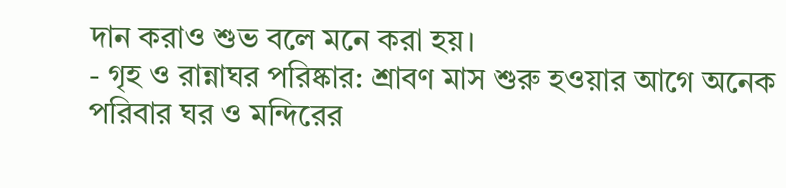দান করাও শুভ বলে মনে করা হয়।
- গৃহ ও রান্নাঘর পরিষ্কার: শ্রাবণ মাস শুরু হওয়ার আগে অনেক পরিবার ঘর ও মন্দিরের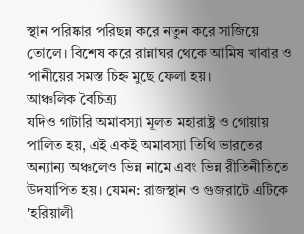স্থান পরিষ্কার পরিছন্ন করে নতুন করে সাজিয়ে তোলে। বিশেষ করে রান্নাঘর থেকে আমিষ খাবার ও পানীয়ের সমস্ত চিহ্ন মুছে ফেলা হয়।
আঞ্চলিক বৈচিত্র্য
যদিও গাটারি অমাবস্যা মূলত মহারাষ্ট্র ও গোয়ায় পালিত হয়, এই একই অমাবস্যা তিথি ভারতের অন্যান্য অঞ্চলেও ভিন্ন নামে এবং ভিন্ন রীতিনীতিতে উদযাপিত হয়। যেমন: রাজস্থান ও গুজরাটে এটিকে 'হরিয়ালী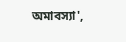অমাবস্যা',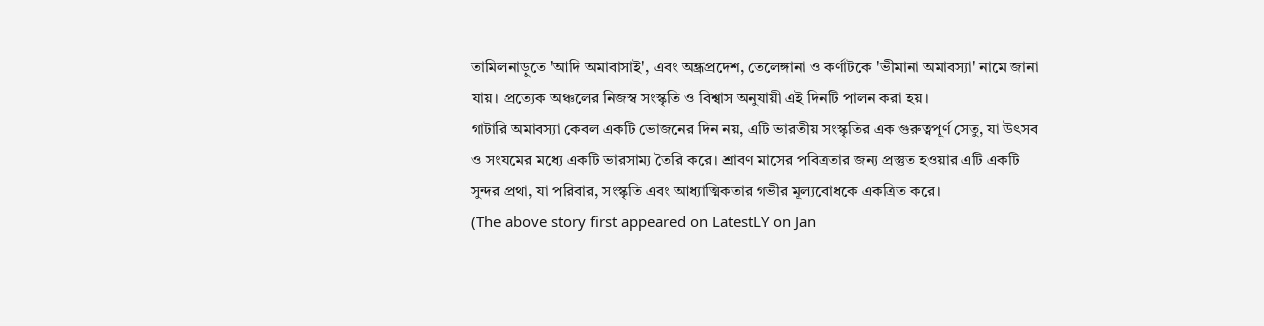তামিলনাড়ুতে 'আদি অমাবাসাই', এবং অন্ধ্রপ্রদেশ, তেলেঙ্গানা ও কর্ণাটকে 'ভীমানা অমাবস্যা' নামে জানা যায়। প্রত্যেক অঞ্চলের নিজস্ব সংস্কৃতি ও বিশ্বাস অনুযায়ী এই দিনটি পালন করা হয়।
গাটারি অমাবস্যা কেবল একটি ভোজনের দিন নয়, এটি ভারতীয় সংস্কৃতির এক গুরুত্বপূর্ণ সেতু, যা উৎসব ও সংযমের মধ্যে একটি ভারসাম্য তৈরি করে। শ্রাবণ মাসের পবিত্রতার জন্য প্রস্তুত হওয়ার এটি একটি সুন্দর প্রথা, যা পরিবার, সংস্কৃতি এবং আধ্যাত্মিকতার গভীর মূল্যবোধকে একত্রিত করে।
(The above story first appeared on LatestLY on Jan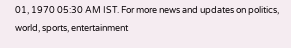01, 1970 05:30 AM IST. For more news and updates on politics, world, sports, entertainment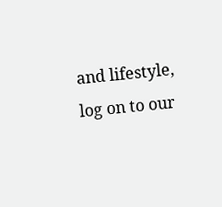and lifestyle, log on to our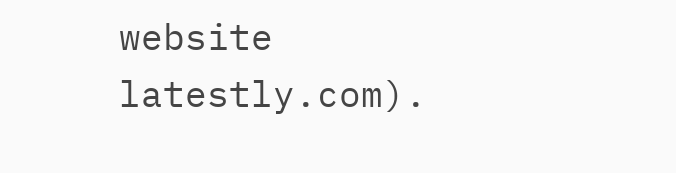website latestly.com).